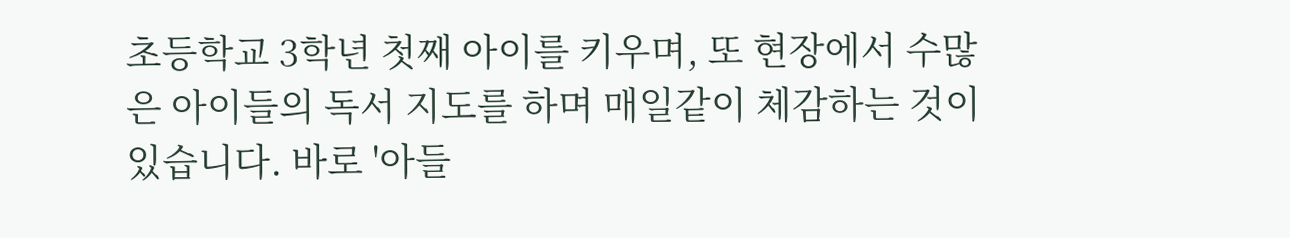초등학교 3학년 첫째 아이를 키우며, 또 현장에서 수많은 아이들의 독서 지도를 하며 매일같이 체감하는 것이 있습니다. 바로 '아들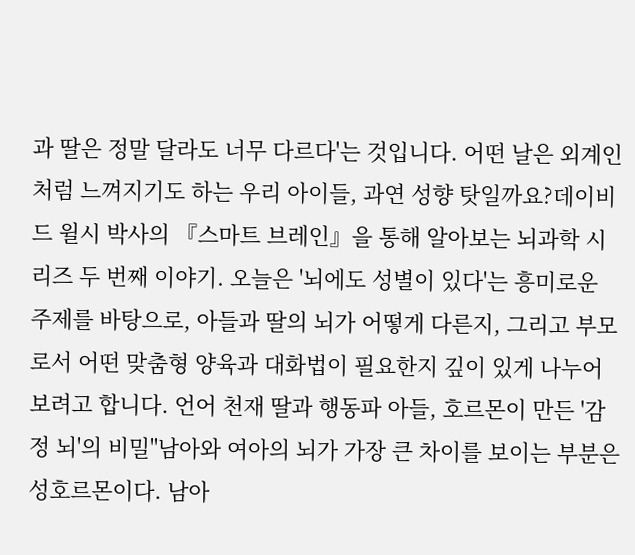과 딸은 정말 달라도 너무 다르다'는 것입니다. 어떤 날은 외계인처럼 느껴지기도 하는 우리 아이들, 과연 성향 탓일까요?데이비드 윌시 박사의 『스마트 브레인』을 통해 알아보는 뇌과학 시리즈 두 번째 이야기. 오늘은 '뇌에도 성별이 있다'는 흥미로운 주제를 바탕으로, 아들과 딸의 뇌가 어떻게 다른지, 그리고 부모로서 어떤 맞춤형 양육과 대화법이 필요한지 깊이 있게 나누어 보려고 합니다. 언어 천재 딸과 행동파 아들, 호르몬이 만든 '감정 뇌'의 비밀"남아와 여아의 뇌가 가장 큰 차이를 보이는 부분은 성호르몬이다. 남아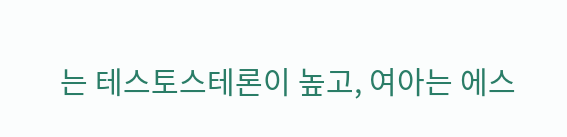는 테스토스테론이 높고, 여아는 에스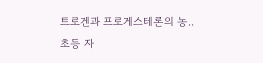트로겐과 프로게스테론의 농..
초등 자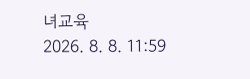녀교육
2026. 8. 8. 11:59